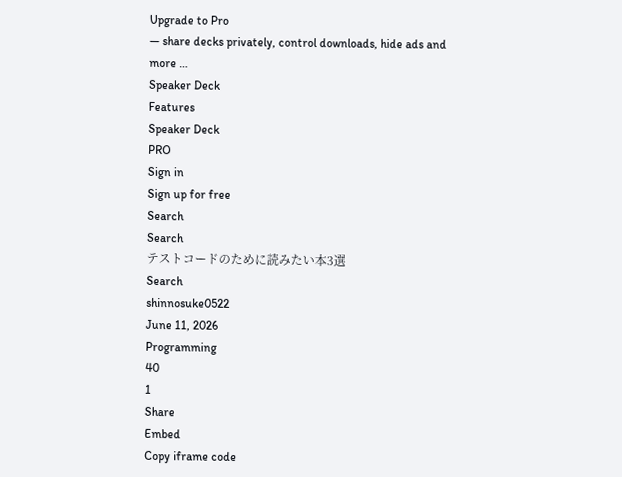Upgrade to Pro
— share decks privately, control downloads, hide ads and more …
Speaker Deck
Features
Speaker Deck
PRO
Sign in
Sign up for free
Search
Search
テストコードのために読みたい本3選
Search
shinnosuke0522
June 11, 2026
Programming
40
1
Share
Embed
Copy iframe code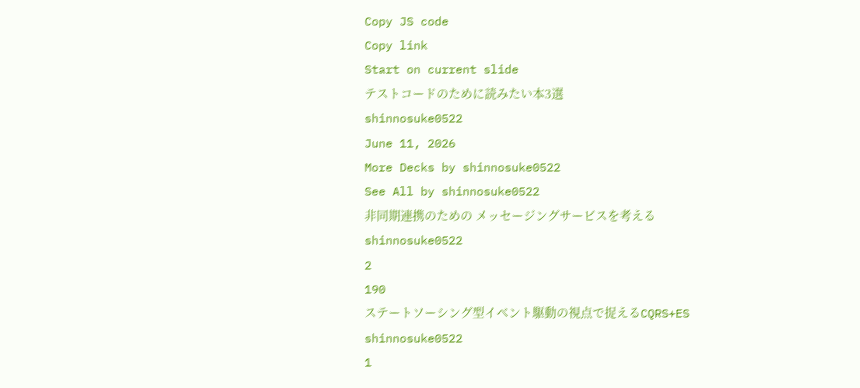Copy JS code
Copy link
Start on current slide
テストコードのために読みたい本3選
shinnosuke0522
June 11, 2026
More Decks by shinnosuke0522
See All by shinnosuke0522
非同期連携のための メッセージングサービスを考える
shinnosuke0522
2
190
ステートソーシング型イベント駆動の視点で捉えるCQRS+ES
shinnosuke0522
1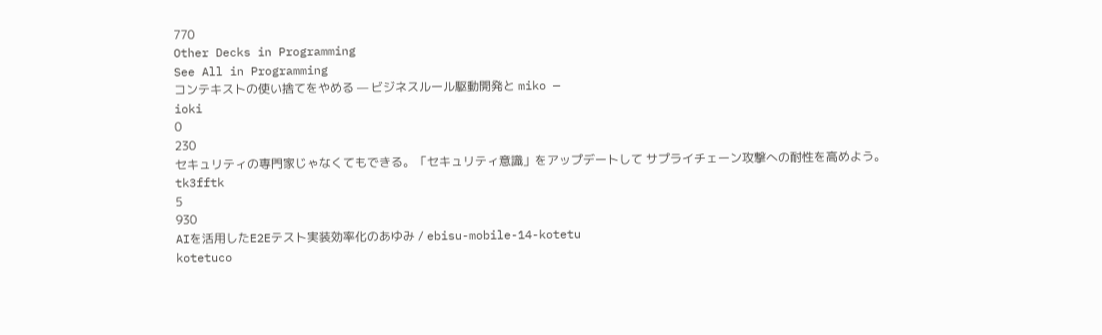770
Other Decks in Programming
See All in Programming
コンテキストの使い捨てをやめる — ビジネスルール駆動開発と miko —
ioki
0
230
セキュリティの専門家じゃなくてもできる。「セキュリティ意識」をアップデートして サプライチェーン攻撃への耐性を高めよう。
tk3fftk
5
930
AIを活用したE2Eテスト実装効率化のあゆみ / ebisu-mobile-14-kotetu
kotetuco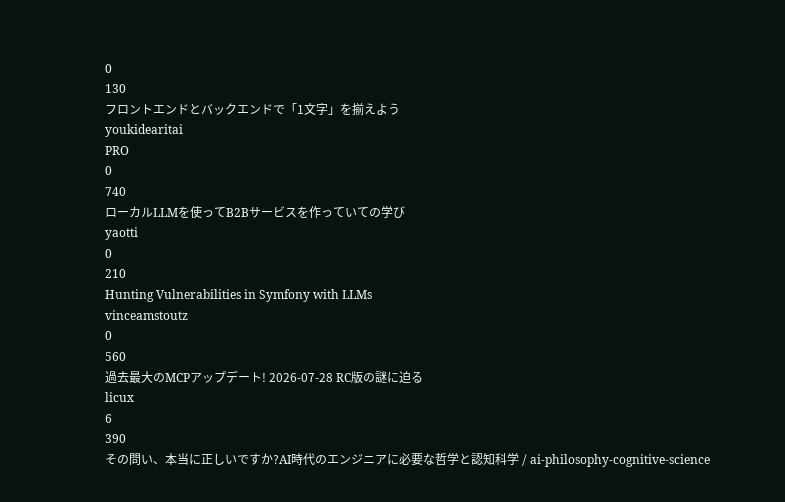0
130
フロントエンドとバックエンドで「1文字」を揃えよう
youkidearitai
PRO
0
740
ローカルLLMを使ってB2Bサービスを作っていての学び
yaotti
0
210
Hunting Vulnerabilities in Symfony with LLMs
vinceamstoutz
0
560
過去最大のMCPアップデート! 2026-07-28 RC版の謎に迫る
licux
6
390
その問い、本当に正しいですか?AI時代のエンジニアに必要な哲学と認知科学 / ai-philosophy-cognitive-science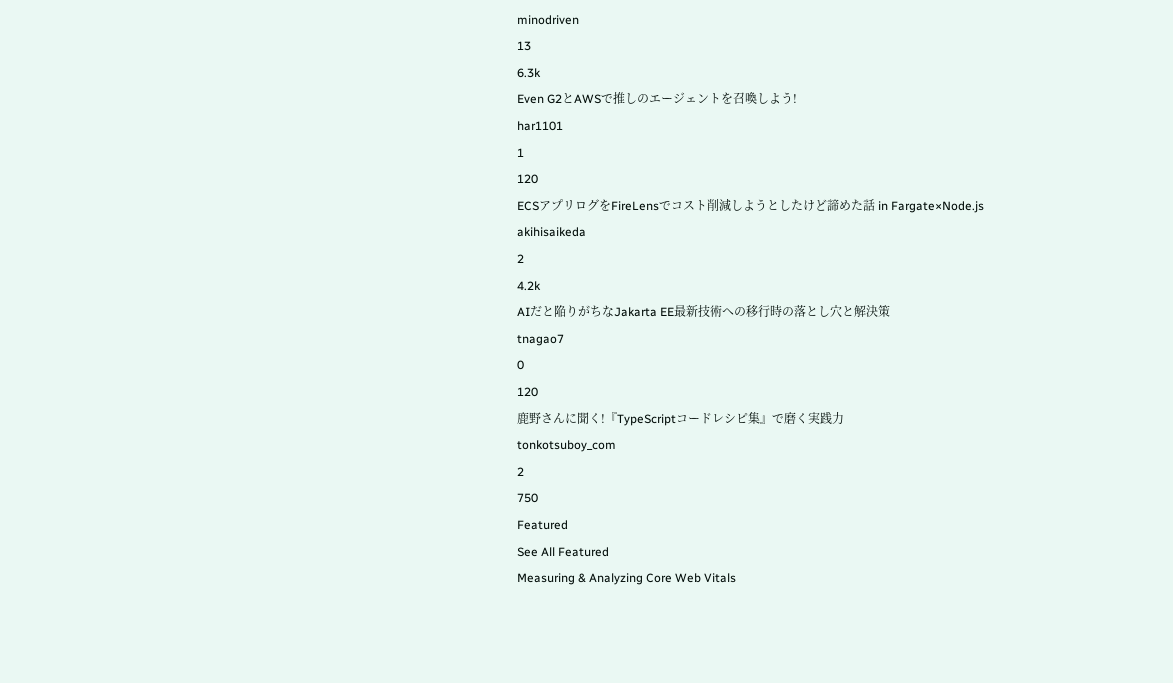minodriven
13
6.3k
Even G2とAWSで推しのエージェントを召喚しよう!
har1101
1
120
ECSアプリログをFireLensでコスト削減しようとしたけど諦めた話 in Fargate×Node.js
akihisaikeda
2
4.2k
AIだと陥りがちなJakarta EE最新技術への移行時の落とし穴と解決策
tnagao7
0
120
鹿野さんに聞く!『TypeScriptコードレシピ集』で磨く実践力
tonkotsuboy_com
2
750
Featured
See All Featured
Measuring & Analyzing Core Web Vitals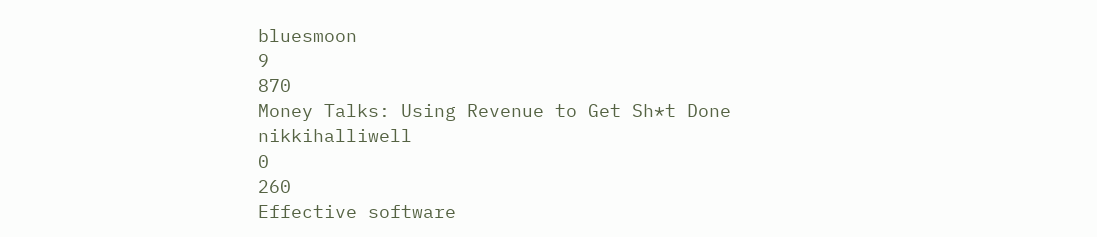bluesmoon
9
870
Money Talks: Using Revenue to Get Sh*t Done
nikkihalliwell
0
260
Effective software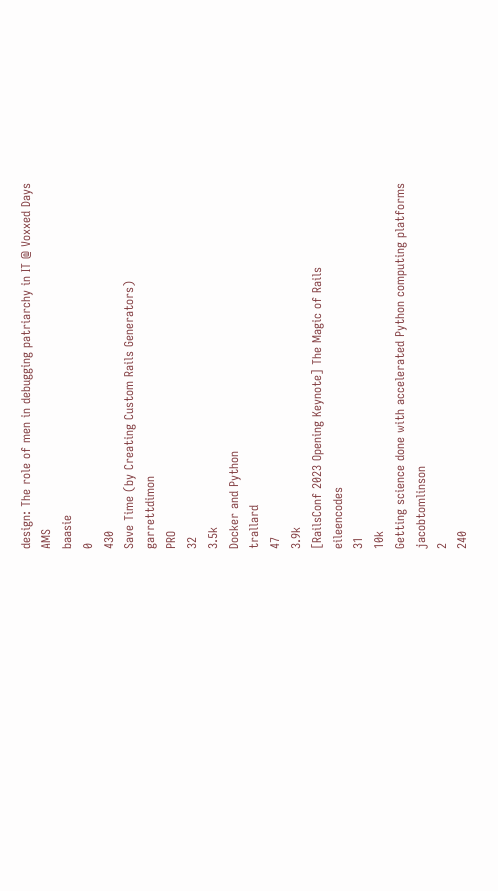design: The role of men in debugging patriarchy in IT @ Voxxed Days AMS
baasie
0
430
Save Time (by Creating Custom Rails Generators)
garrettdimon
PRO
32
3.5k
Docker and Python
trallard
47
3.9k
[RailsConf 2023 Opening Keynote] The Magic of Rails
eileencodes
31
10k
Getting science done with accelerated Python computing platforms
jacobtomlinson
2
240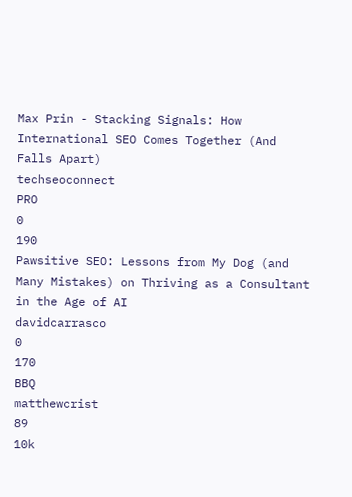Max Prin - Stacking Signals: How International SEO Comes Together (And Falls Apart)
techseoconnect
PRO
0
190
Pawsitive SEO: Lessons from My Dog (and Many Mistakes) on Thriving as a Consultant in the Age of AI
davidcarrasco
0
170
BBQ
matthewcrist
89
10k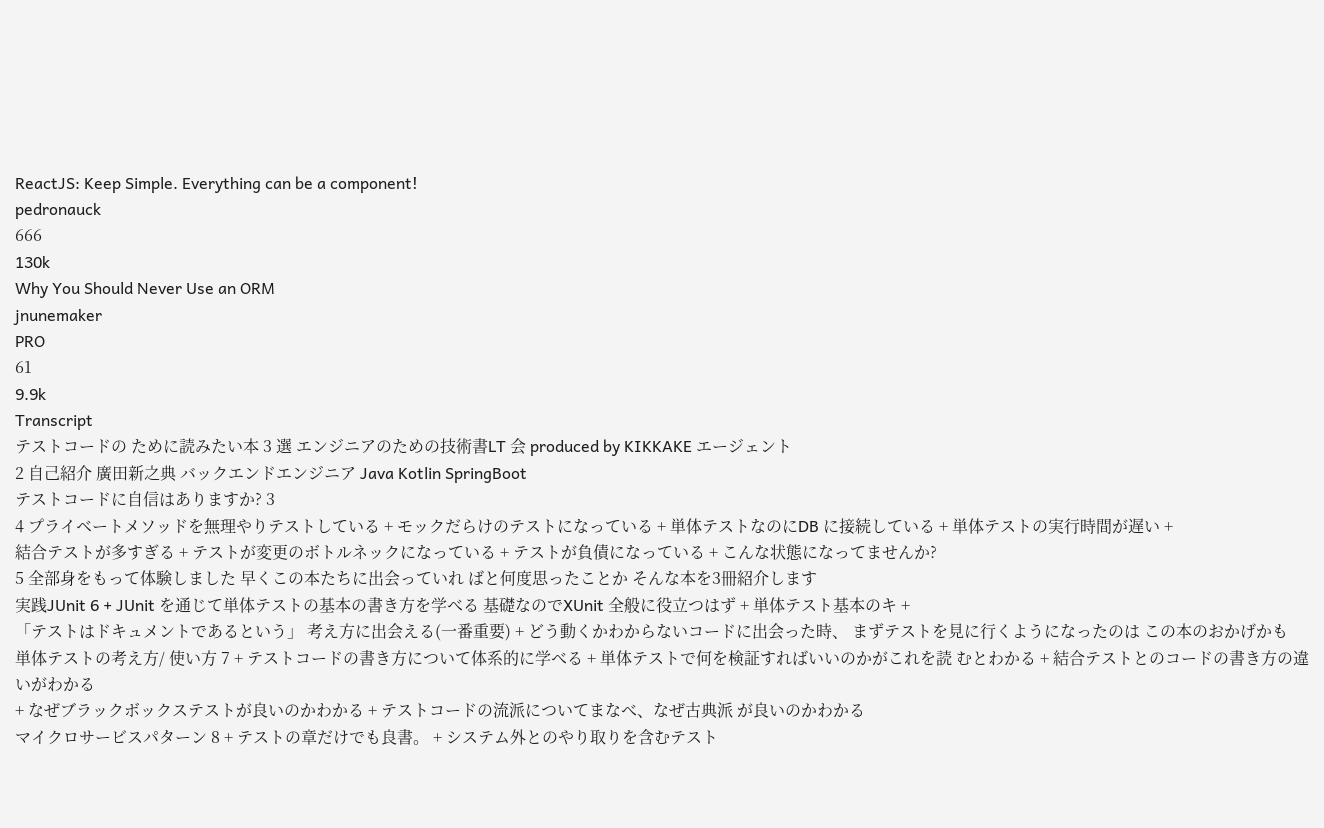ReactJS: Keep Simple. Everything can be a component!
pedronauck
666
130k
Why You Should Never Use an ORM
jnunemaker
PRO
61
9.9k
Transcript
テストコードの ために読みたい本 3 選 エンジニアのための技術書LT 会 produced by KIKKAKE エージェント
2 自⼰紹介 廣田新之典 バックエンドエンジニア Java Kotlin SpringBoot
テストコードに自信はありますか? 3
4 プライベートメソッドを無理やりテストしている + モックだらけのテストになっている + 単体テストなのにDB に接続している + 単体テストの実行時間が遅い +
結合テストが多すぎる + テストが変更のボトルネックになっている + テストが負債になっている + こんな状態になってませんか?
5 全部身をもって体験しました 早くこの本たちに出会っていれ ばと何度思ったことか そんな本を3冊紹介します
実践JUnit 6 + JUnit を通じて単体テストの基本の書き方を学べる 基礎なのでXUnit 全般に役立つはず + 単体テスト基本のキ +
「テストはドキュメントであるという」 考え方に出会える(⼀番重要) + どう動くかわからないコードに出会った時、 まずテストを見に行くようになったのは この本のおかげかも
単体テストの考え方/ 使い⽅ 7 + テストコードの書き方について体系的に学べる + 単体テストで何を検証すればいいのかがこれを読 むとわかる + 結合テストとのコードの書き方の違いがわかる
+ なぜブラックボックステストが良いのかわかる + テストコードの流派についてまなべ、なぜ古典派 が良いのかわかる
マイクロサービスパターン 8 + テストの章だけでも良書。 + システム外とのやり取りを含むテスト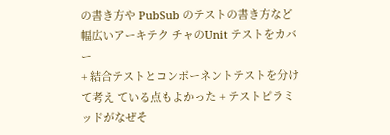の書き方や PubSub のテストの書き方など幅広いアーキテク チャのUnit テストをカバー
+ 結合テストとコンポーネントテストを分けて考え ている点もよかった + テストピラミッドがなぜそ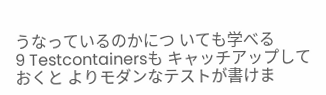うなっているのかにつ いても学べる
9 Testcontainersも キャッチアップしておくと よりモダンなテストが書けま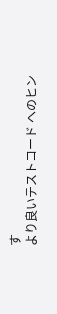す
より良いテストコード へのヒン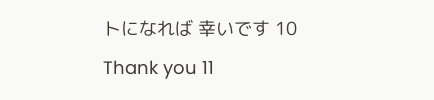トになれば 幸いです 10
Thank you 11